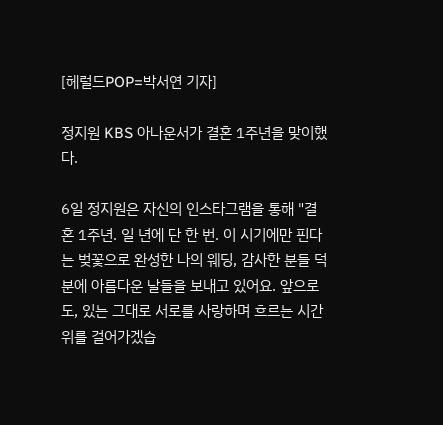[헤럴드POP=박서연 기자]

정지원 KBS 아나운서가 결혼 1주년을 맞이했다.

6일 정지원은 자신의 인스타그램을 통해 "결혼 1주년. 일 년에 단 한 번. 이 시기에만 핀다는 벚꽃으로 완성한 나의 웨딩, 감사한 분들 덕분에 아름다운 날들을 보내고 있어요. 앞으로도, 있는 그대로 서로를 사랑하며 흐르는 시간 위를 걸어가겠습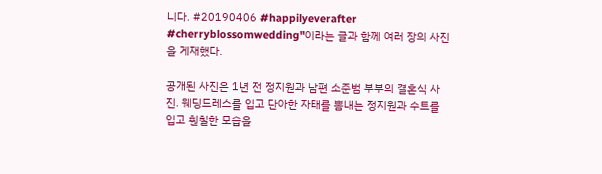니다. #20190406 #happilyeverafter #cherryblossomwedding"이라는 글과 함께 여러 장의 사진을 게재했다.

공개된 사진은 1년 전 정지원과 남편 소준범 부부의 결혼식 사진. 웨딩드레스를 입고 단아한 자태를 뽐내는 정지원과 수트를 입고 훤칠한 모습을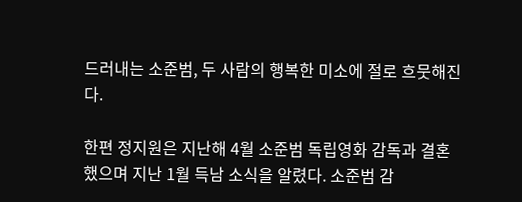드러내는 소준범, 두 사람의 행복한 미소에 절로 흐뭇해진다.

한편 정지원은 지난해 4월 소준범 독립영화 감독과 결혼했으며 지난 1월 득남 소식을 알렸다. 소준범 감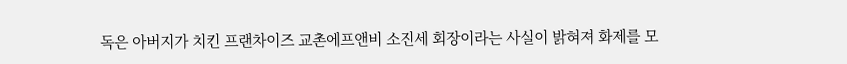독은 아버지가 치킨 프랜차이즈 교촌에프앤비 소진세 회장이라는 사실이 밝혀져 화제를 모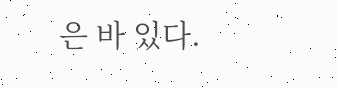은 바 있다.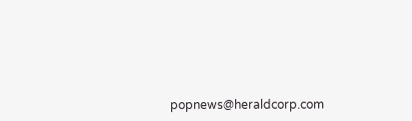popnews@heraldcorp.com